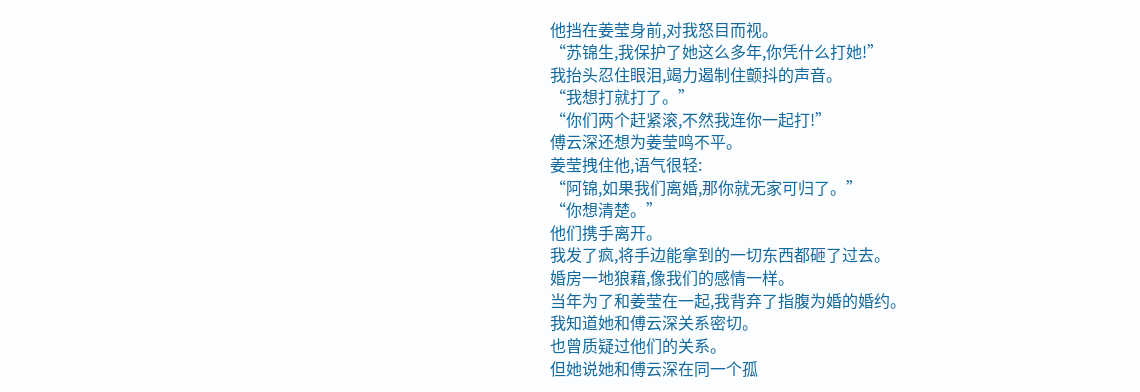他挡在姜莹身前,对我怒目而视。
“苏锦生,我保护了她这么多年,你凭什么打她!”
我抬头忍住眼泪,竭力遏制住颤抖的声音。
“我想打就打了。”
“你们两个赶紧滚,不然我连你一起打!”
傅云深还想为姜莹鸣不平。
姜莹拽住他,语气很轻:
“阿锦,如果我们离婚,那你就无家可归了。”
“你想清楚。”
他们携手离开。
我发了疯,将手边能拿到的一切东西都砸了过去。
婚房一地狼藉,像我们的感情一样。
当年为了和姜莹在一起,我背弃了指腹为婚的婚约。
我知道她和傅云深关系密切。
也曾质疑过他们的关系。
但她说她和傅云深在同一个孤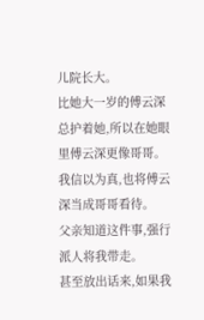儿院长大。
比她大一岁的傅云深总护着她,所以在她眼里傅云深更像哥哥。
我信以为真,也将傅云深当成哥哥看待。
父亲知道这件事,强行派人将我带走。
甚至放出话来,如果我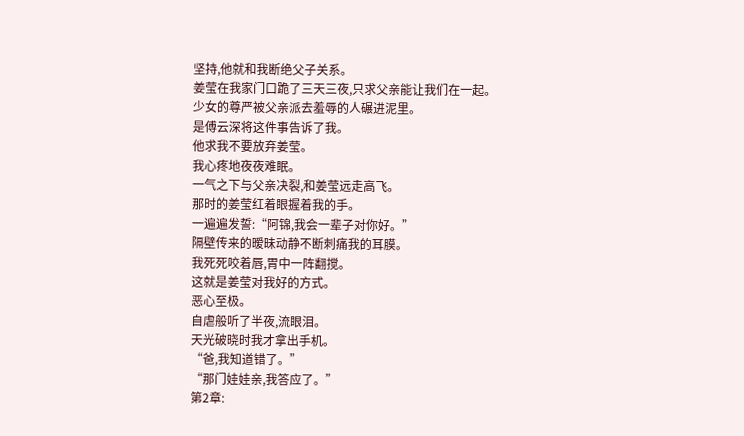坚持,他就和我断绝父子关系。
姜莹在我家门口跪了三天三夜,只求父亲能让我们在一起。
少女的尊严被父亲派去羞辱的人碾进泥里。
是傅云深将这件事告诉了我。
他求我不要放弃姜莹。
我心疼地夜夜难眠。
一气之下与父亲决裂,和姜莹远走高飞。
那时的姜莹红着眼握着我的手。
一遍遍发誓:“阿锦,我会一辈子对你好。”
隔壁传来的暧昧动静不断刺痛我的耳膜。
我死死咬着唇,胃中一阵翻搅。
这就是姜莹对我好的方式。
恶心至极。
自虐般听了半夜,流眼泪。
天光破晓时我才拿出手机。
“爸,我知道错了。”
“那门娃娃亲,我答应了。”
第2章: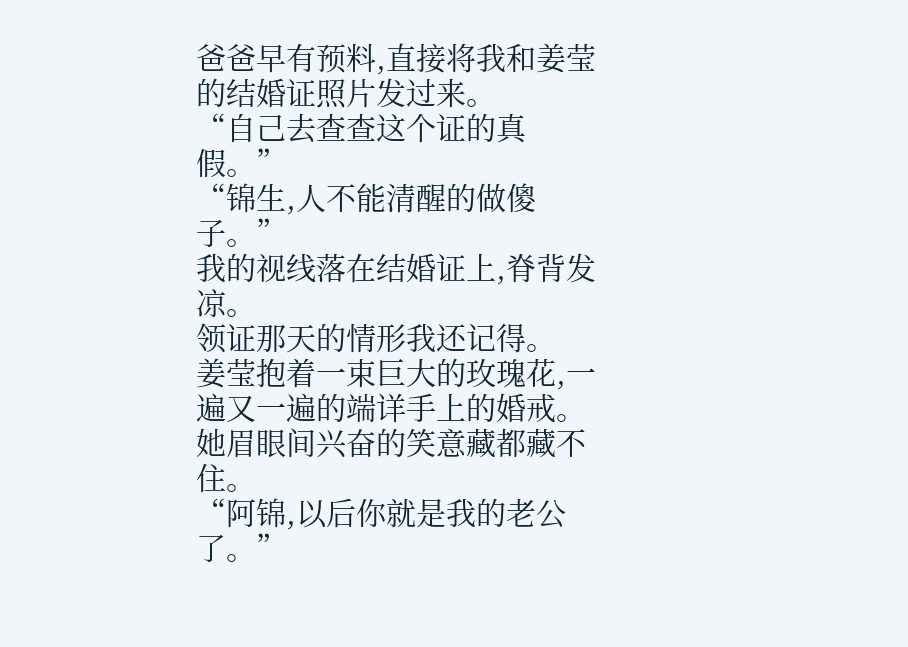爸爸早有预料,直接将我和姜莹的结婚证照片发过来。
“自己去查查这个证的真假。”
“锦生,人不能清醒的做傻子。”
我的视线落在结婚证上,脊背发凉。
领证那天的情形我还记得。
姜莹抱着一束巨大的玫瑰花,一遍又一遍的端详手上的婚戒。
她眉眼间兴奋的笑意藏都藏不住。
“阿锦,以后你就是我的老公了。”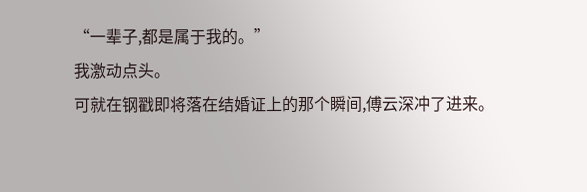“一辈子,都是属于我的。”
我激动点头。
可就在钢戳即将落在结婚证上的那个瞬间,傅云深冲了进来。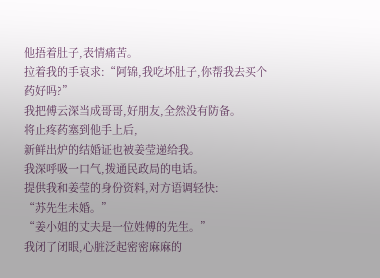他捂着肚子,表情痛苦。
拉着我的手哀求:“阿锦,我吃坏肚子,你帮我去买个药好吗?”
我把傅云深当成哥哥,好朋友,全然没有防备。
将止疼药塞到他手上后,
新鲜出炉的结婚证也被姜莹递给我。
我深呼吸一口气,拨通民政局的电话。
提供我和姜莹的身份资料,对方语调轻快:
“苏先生未婚。”
“姜小姐的丈夫是一位姓傅的先生。”
我闭了闭眼,心脏泛起密密麻麻的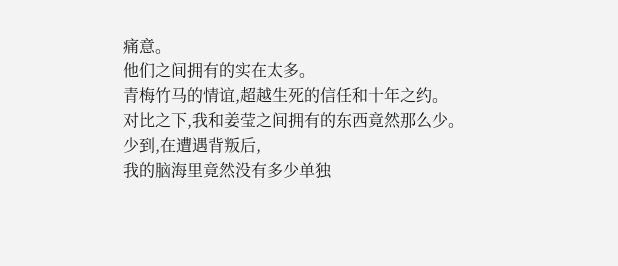痛意。
他们之间拥有的实在太多。
青梅竹马的情谊,超越生死的信任和十年之约。
对比之下,我和姜莹之间拥有的东西竟然那么少。
少到,在遭遇背叛后,
我的脑海里竟然没有多少单独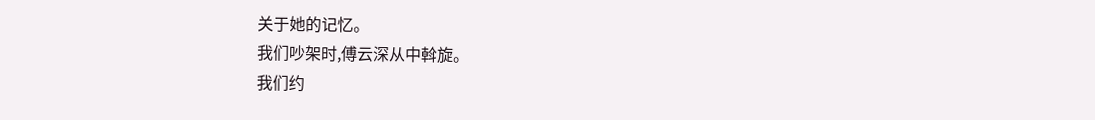关于她的记忆。
我们吵架时,傅云深从中斡旋。
我们约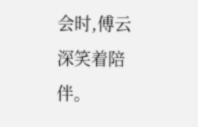会时,傅云深笑着陪伴。